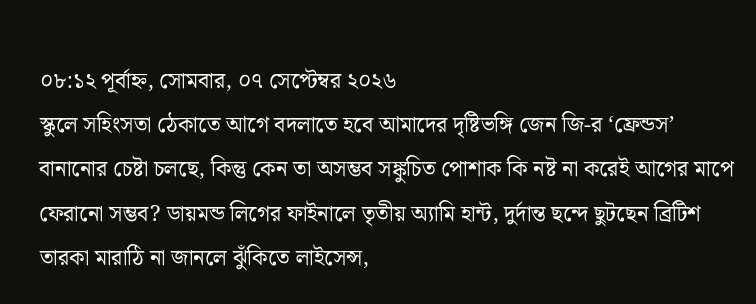০৮:১২ পূর্বাহ্ন, সোমবার, ০৭ সেপ্টেম্বর ২০২৬
স্কুলে সহিংসতা ঠেকাতে আগে বদলাতে হবে আমাদের দৃষ্টিভঙ্গি জেন জি-র ‘ফ্রেন্ডস’ বানানোর চেষ্টা চলছে, কিন্তু কেন তা অসম্ভব সঙ্কুচিত পোশাক কি নষ্ট না করেই আগের মাপে ফেরানো সম্ভব? ডায়মন্ড লিগের ফাইনালে তৃতীয় অ্যামি হান্ট, দুর্দান্ত ছন্দে ছুটছেন ব্রিটিশ তারকা মারাঠি না জানলে ঝুঁকিতে লাইসেন্স,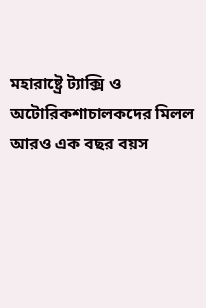মহারাষ্ট্রে ট্যাক্সি ও অটোরিকশাচালকদের মিলল আরও এক বছর বয়স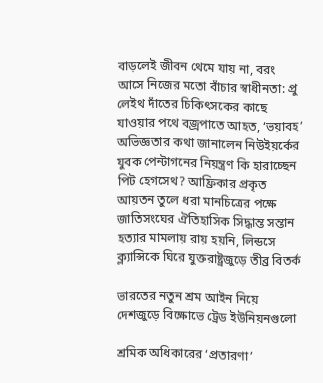বাড়লেই জীবন থেমে যায় না, বরং আসে নিজের মতো বাঁচার স্বাধীনতা: প্রু লেইথ দাঁতের চিকিৎসকের কাছে যাওয়ার পথে বজ্রপাতে আহত, ‘ভয়াবহ’ অভিজ্ঞতার কথা জানালেন নিউইয়র্কের যুবক পেন্টাগনের নিয়ন্ত্রণ কি হারাচ্ছেন পিট হেগসেথ? আফ্রিকার প্রকৃত আয়তন তুলে ধরা মানচিত্রের পক্ষে জাতিসংঘের ঐতিহাসিক সিদ্ধান্ত সন্তান হত্যার মামলায় রায় হয়নি, লিন্ডসে ক্ল্যান্সিকে ঘিরে যুক্তরাষ্ট্রজুড়ে তীব্র বিতর্ক

ভারতের নতুন শ্রম আইন নিয়ে দেশজুড়ে বিক্ষোভে ট্রেড ইউনিয়নগুলো

শ্রমিক অধিকারের ‘প্রতারণা’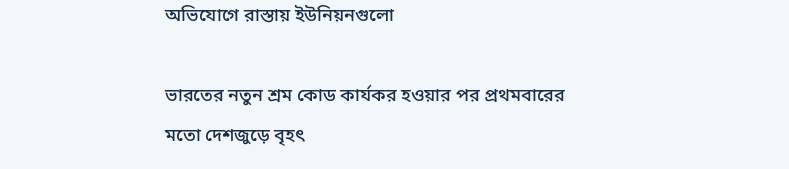অভিযোগে রাস্তায় ইউনিয়নগুলো

ভারতের নতুন শ্রম কোড কার্যকর হওয়ার পর প্রথমবারের মতো দেশজুড়ে বৃহৎ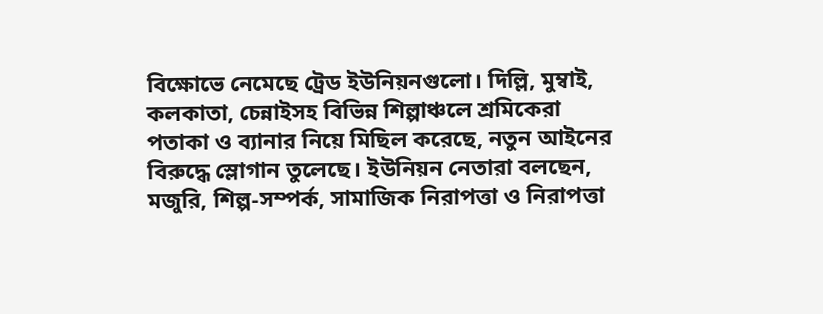বিক্ষোভে নেমেছে ট্রেড ইউনিয়নগুলো। দিল্লি, মুম্বাই, কলকাতা, চেন্নাইসহ বিভিন্ন শিল্পাঞ্চলে শ্রমিকেরা পতাকা ও ব্যানার নিয়ে মিছিল করেছে, নতুন আইনের বিরুদ্ধে স্লোগান তুলেছে। ইউনিয়ন নেতারা বলছেন, মজুরি, শিল্প-সম্পর্ক, সামাজিক নিরাপত্তা ও নিরাপত্তা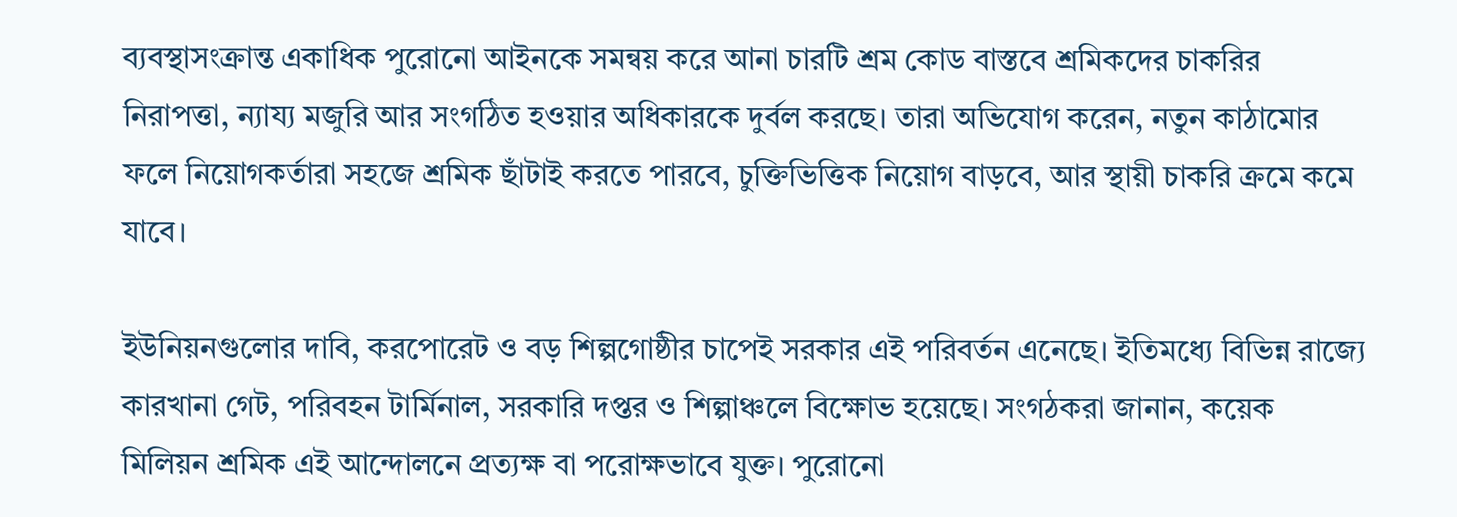ব্যবস্থাসংক্রান্ত একাধিক পুরোনো আইনকে সমন্বয় করে আনা চারটি শ্রম কোড বাস্তবে শ্রমিকদের চাকরির নিরাপত্তা, ন্যায্য মজুরি আর সংগঠিত হওয়ার অধিকারকে দুর্বল করছে। তারা অভিযোগ করেন, নতুন কাঠামোর ফলে নিয়োগকর্তারা সহজে শ্রমিক ছাঁটাই করতে পারবে, চুক্তিভিত্তিক নিয়োগ বাড়বে, আর স্থায়ী চাকরি ক্রমে কমে যাবে।

ইউনিয়নগুলোর দাবি, করপোরেট ও বড় শিল্পগোষ্ঠীর চাপেই সরকার এই পরিবর্তন এনেছে। ইতিমধ্যে বিভিন্ন রাজ্যে কারখানা গেট, পরিবহন টার্মিনাল, সরকারি দপ্তর ও শিল্পাঞ্চলে বিক্ষোভ হয়েছে। সংগঠকরা জানান, কয়েক মিলিয়ন শ্রমিক এই আন্দোলনে প্রত্যক্ষ বা পরোক্ষভাবে যুক্ত। পুরোনো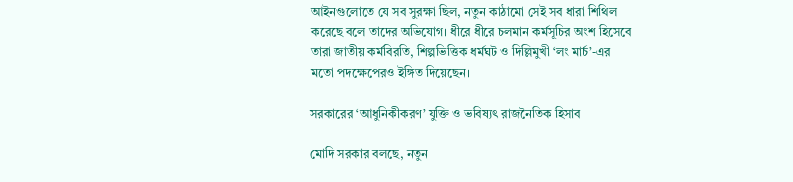আইনগুলোতে যে সব সুরক্ষা ছিল, নতুন কাঠামো সেই সব ধারা শিথিল করেছে বলে তাদের অভিযোগ। ধীরে ধীরে চলমান কর্মসূচির অংশ হিসেবে তারা জাতীয় কর্মবিরতি, শিল্পভিত্তিক ধর্মঘট ও দিল্লিমুখী ‘লং মার্চ’-এর মতো পদক্ষেপেরও ইঙ্গিত দিয়েছেন।

সরকারের ‘আধুনিকীকরণ’ যুক্তি ও ভবিষ্যৎ রাজনৈতিক হিসাব

মোদি সরকার বলছে, নতুন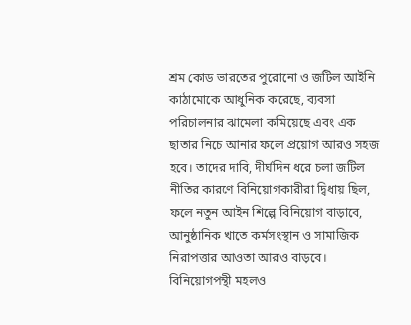শ্রম কোড ভারতের পুরোনো ও জটিল আইনি কাঠামোকে আধুনিক করেছে, ব্যবসা পরিচালনার ঝামেলা কমিয়েছে এবং এক ছাতার নিচে আনার ফলে প্রয়োগ আরও সহজ হবে। তাদের দাবি, দীর্ঘদিন ধরে চলা জটিল নীতির কারণে বিনিয়োগকারীরা দ্বিধায় ছিল, ফলে নতুন আইন শিল্পে বিনিয়োগ বাড়াবে, আনুষ্ঠানিক খাতে কর্মসংস্থান ও সামাজিক নিরাপত্তার আওতা আরও বাড়বে। বিনিয়োগপন্থী মহলও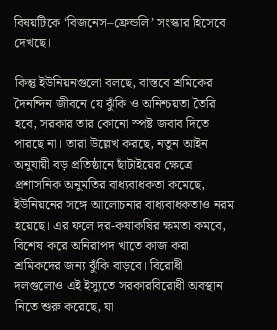বিষয়টিকে ‘বিজনেস–ফ্রেন্ডলি’ সংস্কার হিসেবে দেখছে।

কিন্তু ইউনিয়নগুলো বলছে, বাস্তবে শ্রমিকের দৈনন্দিন জীবনে যে ঝুঁকি ও অনিশ্চয়তা তৈরি হবে, সরকার তার কোনো স্পষ্ট জবাব দিতে পারছে না। তারা উল্লেখ করছে, নতুন আইন অনুযায়ী বড় প্রতিষ্ঠানে ছাঁটাইয়ের ক্ষেত্রে প্রশাসনিক অনুমতির বাধ্যবাধকতা কমেছে, ইউনিয়নের সঙ্গে আলোচনার বাধ্যবাধকতাও নরম হয়েছে। এর ফলে দর-কষাকষির ক্ষমতা কমবে, বিশেষ করে অনিরাপদ খাতে কাজ করা শ্রমিকদের জন্য ঝুঁকি বাড়বে। বিরোধী দলগুলোও এই ইস্যুতে সরকারবিরোধী অবস্থান নিতে শুরু করেছে, যা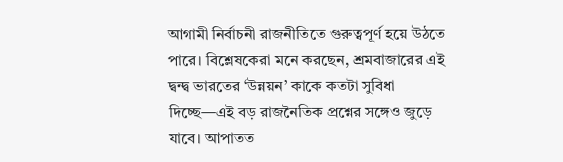আগামী নির্বাচনী রাজনীতিতে গুরুত্বপূর্ণ হয়ে উঠতে পারে। বিশ্লেষকেরা মনে করছেন, শ্রমবাজারের এই দ্বন্দ্ব ভারতের ‘উন্নয়ন’ কাকে কতটা সুবিধা দিচ্ছে—এই বড় রাজনৈতিক প্রশ্নের সঙ্গেও জুড়ে যাবে। আপাতত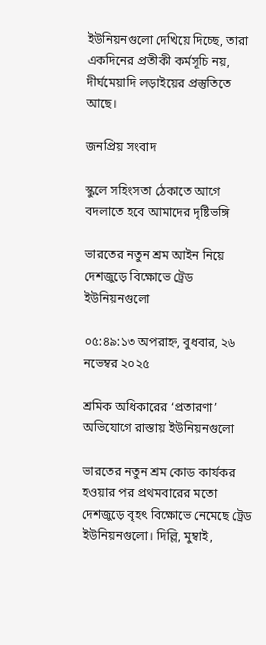ইউনিয়নগুলো দেখিয়ে দিচ্ছে, তারা একদিনের প্রতীকী কর্মসূচি নয়, দীর্ঘমেয়াদি লড়াইয়ের প্রস্তুতিতে আছে।

জনপ্রিয় সংবাদ

স্কুলে সহিংসতা ঠেকাতে আগে বদলাতে হবে আমাদের দৃষ্টিভঙ্গি

ভারতের নতুন শ্রম আইন নিয়ে দেশজুড়ে বিক্ষোভে ট্রেড ইউনিয়নগুলো

০৫:৪৯:১৩ অপরাহ্ন, বুধবার, ২৬ নভেম্বর ২০২৫

শ্রমিক অধিকারের ‘প্রতারণা’ অভিযোগে রাস্তায় ইউনিয়নগুলো

ভারতের নতুন শ্রম কোড কার্যকর হওয়ার পর প্রথমবারের মতো দেশজুড়ে বৃহৎ বিক্ষোভে নেমেছে ট্রেড ইউনিয়নগুলো। দিল্লি, মুম্বাই,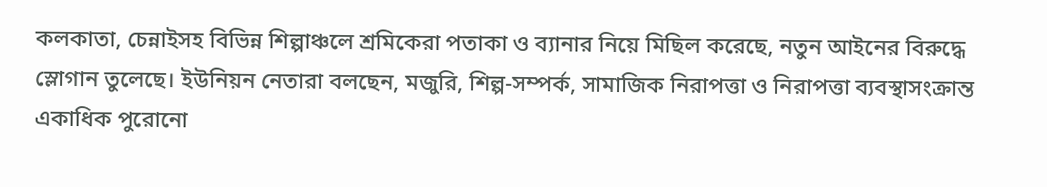কলকাতা, চেন্নাইসহ বিভিন্ন শিল্পাঞ্চলে শ্রমিকেরা পতাকা ও ব্যানার নিয়ে মিছিল করেছে, নতুন আইনের বিরুদ্ধে স্লোগান তুলেছে। ইউনিয়ন নেতারা বলছেন, মজুরি, শিল্প-সম্পর্ক, সামাজিক নিরাপত্তা ও নিরাপত্তা ব্যবস্থাসংক্রান্ত একাধিক পুরোনো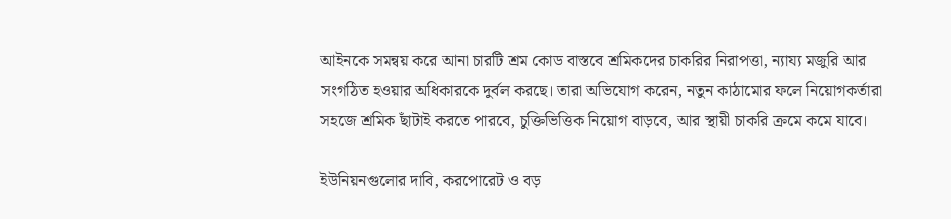আইনকে সমন্বয় করে আনা চারটি শ্রম কোড বাস্তবে শ্রমিকদের চাকরির নিরাপত্তা, ন্যায্য মজুরি আর সংগঠিত হওয়ার অধিকারকে দুর্বল করছে। তারা অভিযোগ করেন, নতুন কাঠামোর ফলে নিয়োগকর্তারা সহজে শ্রমিক ছাঁটাই করতে পারবে, চুক্তিভিত্তিক নিয়োগ বাড়বে, আর স্থায়ী চাকরি ক্রমে কমে যাবে।

ইউনিয়নগুলোর দাবি, করপোরেট ও বড়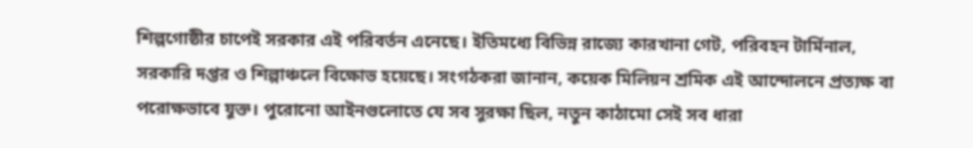শিল্পগোষ্ঠীর চাপেই সরকার এই পরিবর্তন এনেছে। ইতিমধ্যে বিভিন্ন রাজ্যে কারখানা গেট, পরিবহন টার্মিনাল, সরকারি দপ্তর ও শিল্পাঞ্চলে বিক্ষোভ হয়েছে। সংগঠকরা জানান, কয়েক মিলিয়ন শ্রমিক এই আন্দোলনে প্রত্যক্ষ বা পরোক্ষভাবে যুক্ত। পুরোনো আইনগুলোতে যে সব সুরক্ষা ছিল, নতুন কাঠামো সেই সব ধারা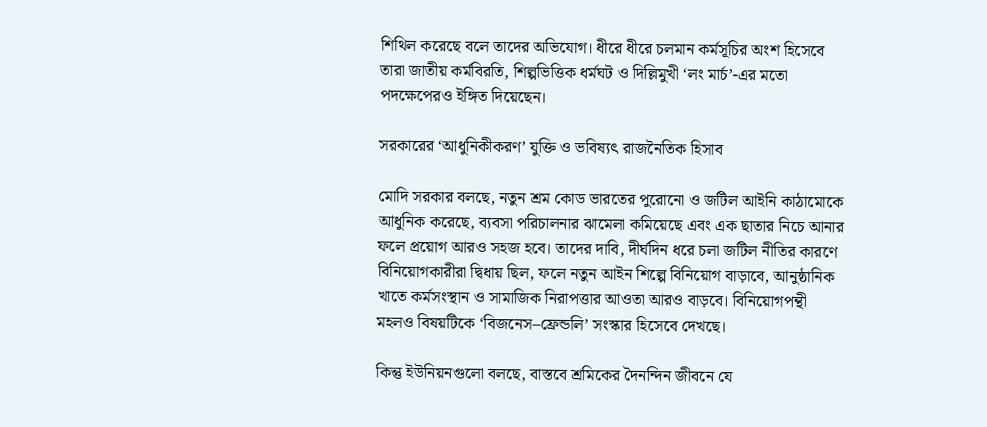শিথিল করেছে বলে তাদের অভিযোগ। ধীরে ধীরে চলমান কর্মসূচির অংশ হিসেবে তারা জাতীয় কর্মবিরতি, শিল্পভিত্তিক ধর্মঘট ও দিল্লিমুখী ‘লং মার্চ’-এর মতো পদক্ষেপেরও ইঙ্গিত দিয়েছেন।

সরকারের ‘আধুনিকীকরণ’ যুক্তি ও ভবিষ্যৎ রাজনৈতিক হিসাব

মোদি সরকার বলছে, নতুন শ্রম কোড ভারতের পুরোনো ও জটিল আইনি কাঠামোকে আধুনিক করেছে, ব্যবসা পরিচালনার ঝামেলা কমিয়েছে এবং এক ছাতার নিচে আনার ফলে প্রয়োগ আরও সহজ হবে। তাদের দাবি, দীর্ঘদিন ধরে চলা জটিল নীতির কারণে বিনিয়োগকারীরা দ্বিধায় ছিল, ফলে নতুন আইন শিল্পে বিনিয়োগ বাড়াবে, আনুষ্ঠানিক খাতে কর্মসংস্থান ও সামাজিক নিরাপত্তার আওতা আরও বাড়বে। বিনিয়োগপন্থী মহলও বিষয়টিকে ‘বিজনেস–ফ্রেন্ডলি’ সংস্কার হিসেবে দেখছে।

কিন্তু ইউনিয়নগুলো বলছে, বাস্তবে শ্রমিকের দৈনন্দিন জীবনে যে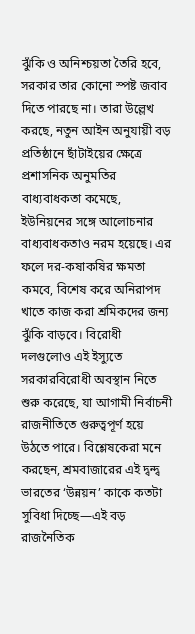ঝুঁকি ও অনিশ্চয়তা তৈরি হবে, সরকার তার কোনো স্পষ্ট জবাব দিতে পারছে না। তারা উল্লেখ করছে, নতুন আইন অনুযায়ী বড় প্রতিষ্ঠানে ছাঁটাইয়ের ক্ষেত্রে প্রশাসনিক অনুমতির বাধ্যবাধকতা কমেছে, ইউনিয়নের সঙ্গে আলোচনার বাধ্যবাধকতাও নরম হয়েছে। এর ফলে দর-কষাকষির ক্ষমতা কমবে, বিশেষ করে অনিরাপদ খাতে কাজ করা শ্রমিকদের জন্য ঝুঁকি বাড়বে। বিরোধী দলগুলোও এই ইস্যুতে সরকারবিরোধী অবস্থান নিতে শুরু করেছে, যা আগামী নির্বাচনী রাজনীতিতে গুরুত্বপূর্ণ হয়ে উঠতে পারে। বিশ্লেষকেরা মনে করছেন, শ্রমবাজারের এই দ্বন্দ্ব ভারতের ‘উন্নয়ন’ কাকে কতটা সুবিধা দিচ্ছে—এই বড় রাজনৈতিক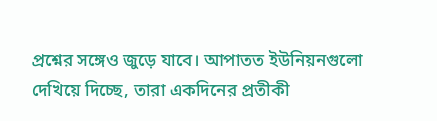প্রশ্নের সঙ্গেও জুড়ে যাবে। আপাতত ইউনিয়নগুলো দেখিয়ে দিচ্ছে, তারা একদিনের প্রতীকী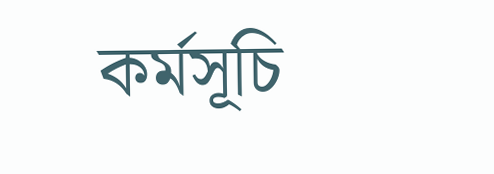কর্মসূচি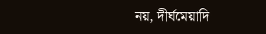নয়, দীর্ঘমেয়াদি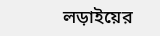লড়াইয়ের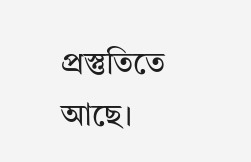প্রস্তুতিতে আছে।